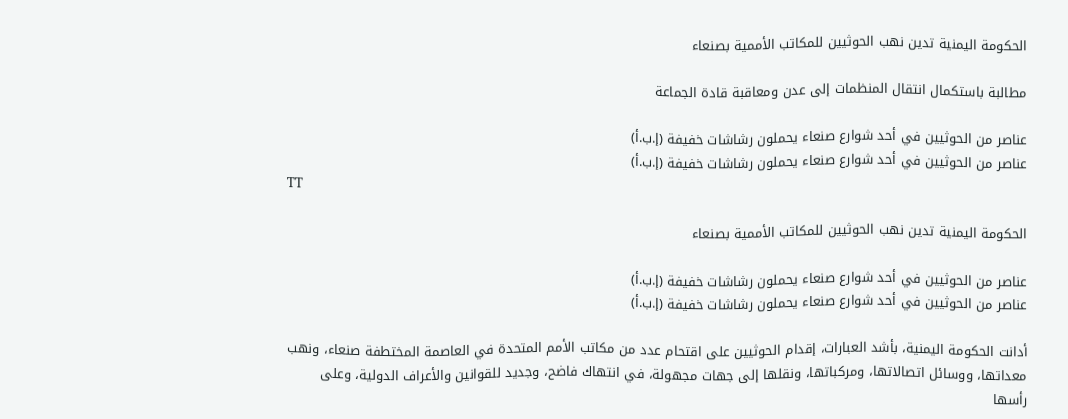الحكومة اليمنية تدين نهب الحوثيين للمكاتب الأممية بصنعاء

مطالبة باستكمال انتقال المنظمات إلى عدن ومعاقبة قادة الجماعة

عناصر من الحوثيين في أحد شوارع صنعاء يحملون رشاشات خفيفة (إ.ب.أ)
عناصر من الحوثيين في أحد شوارع صنعاء يحملون رشاشات خفيفة (إ.ب.أ)
TT

الحكومة اليمنية تدين نهب الحوثيين للمكاتب الأممية بصنعاء

عناصر من الحوثيين في أحد شوارع صنعاء يحملون رشاشات خفيفة (إ.ب.أ)
عناصر من الحوثيين في أحد شوارع صنعاء يحملون رشاشات خفيفة (إ.ب.أ)

أدانت الحكومة اليمنية، بأشد العبارات، إقدام الحوثيين على اقتحام عدد من مكاتب الأمم المتحدة في العاصمة المختطفة صنعاء، ونهب معداتها، ووسائل اتصالاتها، ومركباتها، ونقلها إلى جهات مجهولة، في انتهاك فاضح، وجديد للقوانين والأعراف الدولية، وعلى رأسها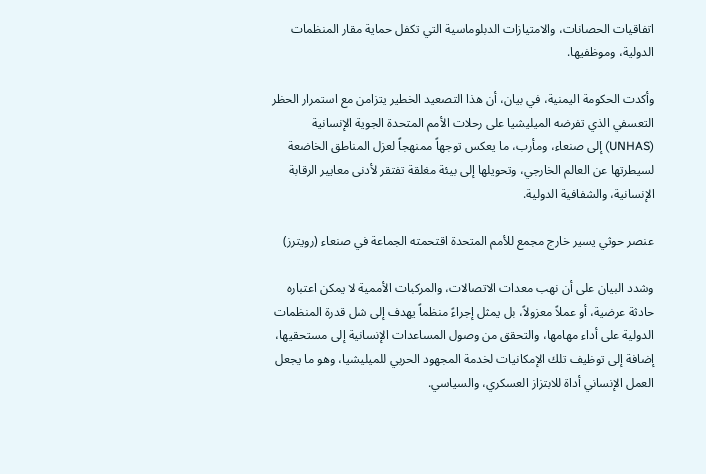اتفاقيات الحصانات، والامتيازات الدبلوماسية التي تكفل حماية مقار المنظمات الدولية، وموظفيها.

وأكدت الحكومة اليمنية، في بيان، أن هذا التصعيد الخطير يتزامن مع استمرار الحظر التعسفي الذي تفرضه الميليشيا على رحلات الأمم المتحدة الجوية الإنسانية (UNHAS) إلى صنعاء، ومأرب، ما يعكس توجهاً ممنهجاً لعزل المناطق الخاضعة لسيطرتها عن العالم الخارجي، وتحويلها إلى بيئة مغلقة تفتقر لأدنى معايير الرقابة الإنسانية، والشفافية الدولية.

عنصر حوثي يسير خارج مجمع للأمم المتحدة اقتحمته الجماعة في صنعاء (رويترز)

وشدد البيان على أن نهب معدات الاتصالات، والمركبات الأممية لا يمكن اعتباره حادثة عرضية، أو عملاً معزولاً، بل يمثل إجراءً منظماً يهدف إلى شل قدرة المنظمات الدولية على أداء مهامها، والتحقق من وصول المساعدات الإنسانية إلى مستحقيها، إضافة إلى توظيف تلك الإمكانيات لخدمة المجهود الحربي للميليشيا، وهو ما يجعل العمل الإنساني أداة للابتزاز العسكري، والسياسي.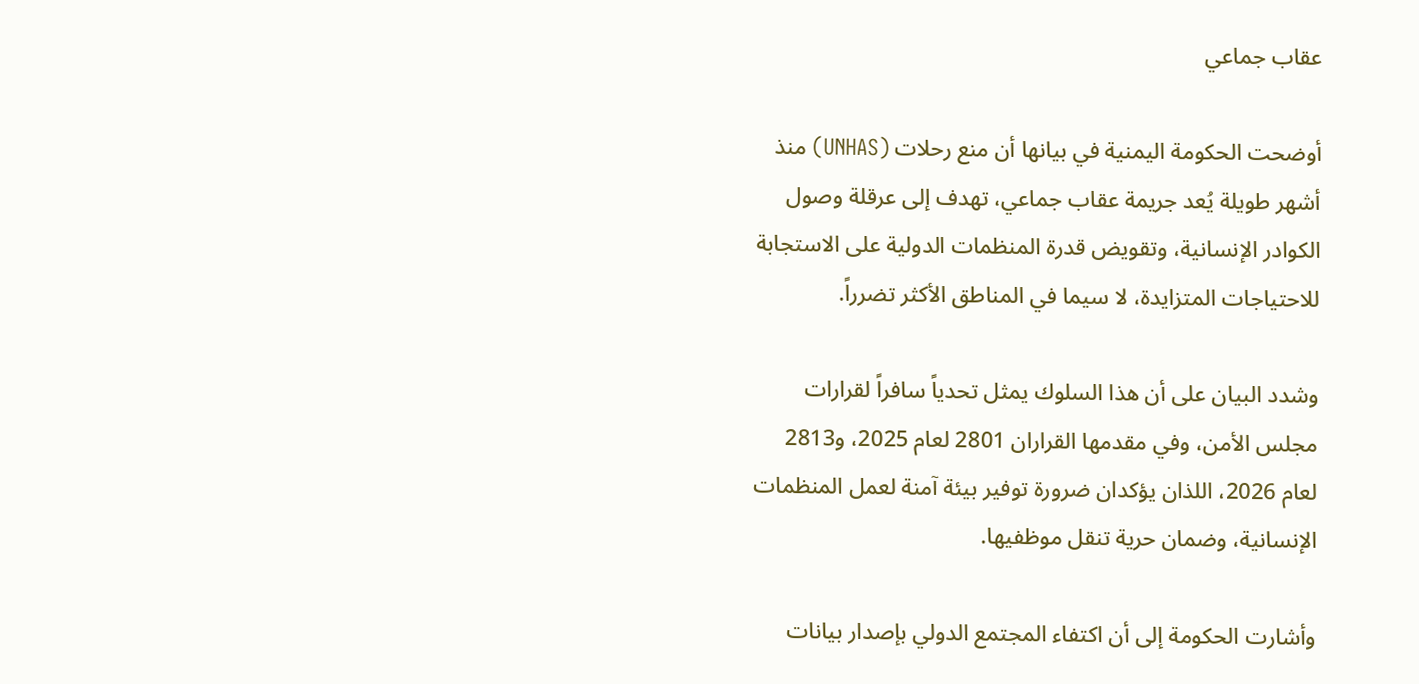عقاب جماعي

أوضحت الحكومة اليمنية في بيانها أن منع رحلات (UNHAS) منذ أشهر طويلة يُعد جريمة عقاب جماعي، تهدف إلى عرقلة وصول الكوادر الإنسانية، وتقويض قدرة المنظمات الدولية على الاستجابة للاحتياجات المتزايدة، لا سيما في المناطق الأكثر تضرراً.

وشدد البيان على أن هذا السلوك يمثل تحدياً سافراً لقرارات مجلس الأمن، وفي مقدمها القراران 2801 لعام 2025، و2813 لعام 2026، اللذان يؤكدان ضرورة توفير بيئة آمنة لعمل المنظمات الإنسانية، وضمان حرية تنقل موظفيها.

وأشارت الحكومة إلى أن اكتفاء المجتمع الدولي بإصدار بيانات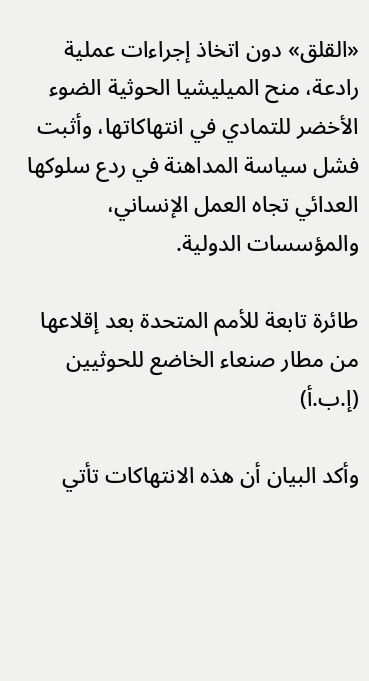«القلق» دون اتخاذ إجراءات عملية رادعة، منح الميليشيا الحوثية الضوء الأخضر للتمادي في انتهاكاتها، وأثبت فشل سياسة المداهنة في ردع سلوكها العدائي تجاه العمل الإنساني، والمؤسسات الدولية.

طائرة تابعة للأمم المتحدة بعد إقلاعها من مطار صنعاء الخاضع للحوثيين (إ.ب.أ)

وأكد البيان أن هذه الانتهاكات تأتي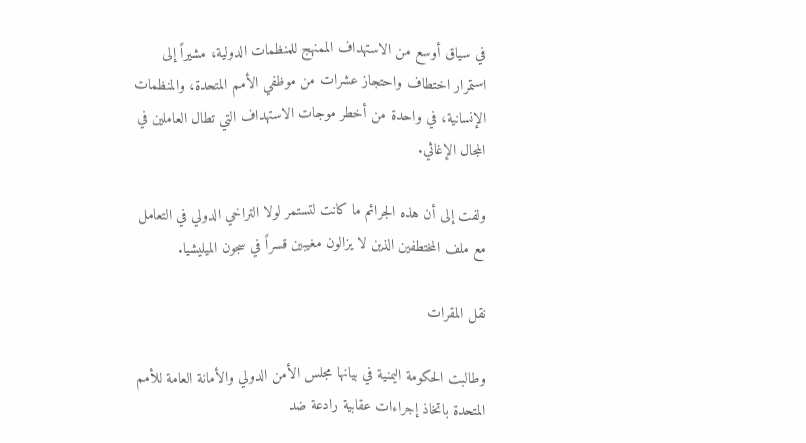في سياق أوسع من الاستهداف الممنهج للمنظمات الدولية، مشيراً إلى استمرار اختطاف واحتجاز عشرات من موظفي الأمم المتحدة، والمنظمات الإنسانية، في واحدة من أخطر موجات الاستهداف التي تطال العاملين في المجال الإغاثي.

ولفت إلى أن هذه الجرائم ما كانت لتستمر لولا التراخي الدولي في التعامل مع ملف المختطفين الذين لا يزالون مغيبين قسراً في سجون الميليشيا.

نقل المقرات

وطالبت الحكومة اليمنية في بيانها مجلس الأمن الدولي والأمانة العامة للأمم المتحدة باتخاذ إجراءات عقابية رادعة ضد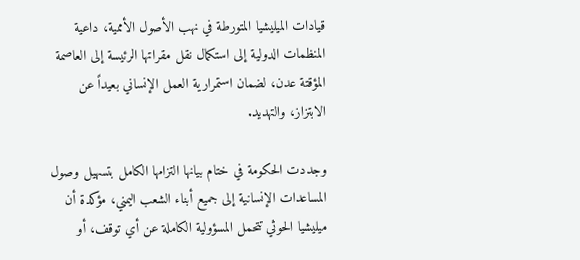قيادات الميليشيا المتورطة في نهب الأصول الأممية، داعية المنظمات الدولية إلى استكمال نقل مقراتها الرئيسة إلى العاصمة المؤقتة عدن، لضمان استمرارية العمل الإنساني بعيداً عن الابتزاز، والتهديد.

وجددت الحكومة في ختام بيانها التزامها الكامل بتسهيل وصول المساعدات الإنسانية إلى جميع أبناء الشعب اليمني، مؤكدة أن ميليشيا الحوثي تتحمل المسؤولية الكاملة عن أي توقف، أو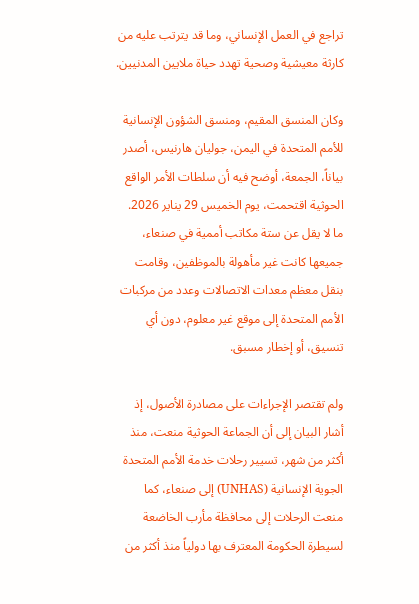تراجع في العمل الإنساني، وما قد يترتب عليه من كارثة معيشية وصحية تهدد حياة ملايين المدنيين.

وكان المنسق المقيم، ومنسق الشؤون الإنسانية للأمم المتحدة في اليمن، جوليان هارنيس، أصدر بياناً، الجمعة، أوضح فيه أن سلطات الأمر الواقع الحوثية اقتحمت، يوم الخميس 29 يناير 2026. ما لا يقل عن ستة مكاتب أممية في صنعاء، جميعها كانت غير مأهولة بالموظفين، وقامت بنقل معظم معدات الاتصالات وعدد من مركبات الأمم المتحدة إلى موقع غير معلوم، دون أي تنسيق، أو إخطار مسبق.

ولم تقتصر الإجراءات على مصادرة الأصول، إذ أشار البيان إلى أن الجماعة الحوثية منعت، منذ أكثر من شهر، تسيير رحلات خدمة الأمم المتحدة الجوية الإنسانية (UNHAS) إلى صنعاء، كما منعت الرحلات إلى محافظة مأرب الخاضعة لسيطرة الحكومة المعترف بها دولياً منذ أكثر من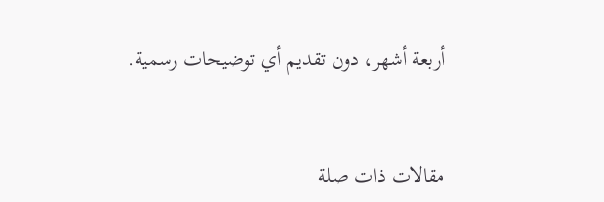أربعة أشهر، دون تقديم أي توضيحات رسمية.


مقالات ذات صلة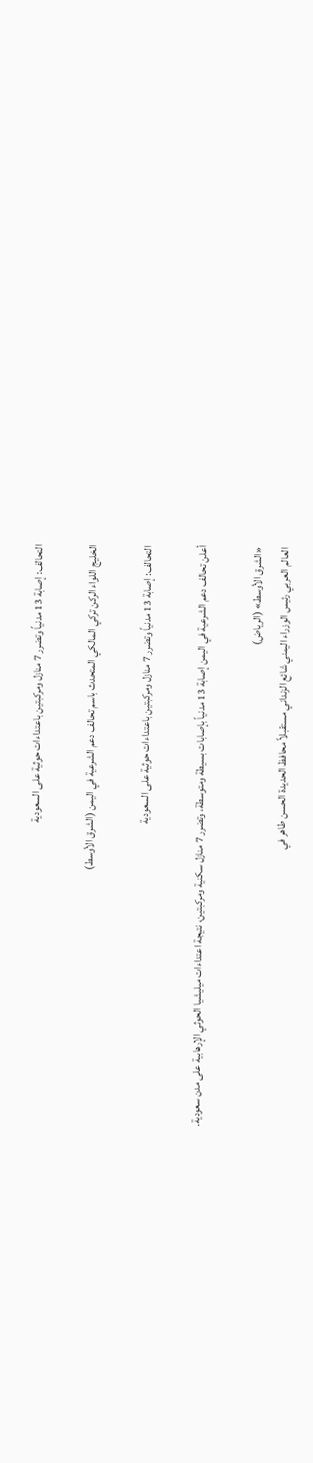التحالف: إصابة 13 مدنياً وتضرر 7 منازل ومركبتين باعتداءات حوثية على السعودية

الخليج اللواء الركن تركي المالكي المتحدث باسم تحالف دعم الشرعية في اليمن (الشرق الأوسط)

التحالف: إصابة 13 مدنياً وتضرر 7 منازل ومركبتين باعتداءات حوثية على السعودية

أعلن تحالف دعم الشرعية في اليمن إصابة 13 مدنياً بإصابات بسيطة ومتوسطة، وتضرر 7 منازل سكنية ومركبتين، نتيجة اعتداءات ميليشيا الحوثي الإرهابية على مدن سعودية.

«الشرق الأوسط» (الرياض)
العالم العربي رئيس الوزراء اليمني شائع الزنداني مستقبلاً محافظ الحديدة الحسن طاهر في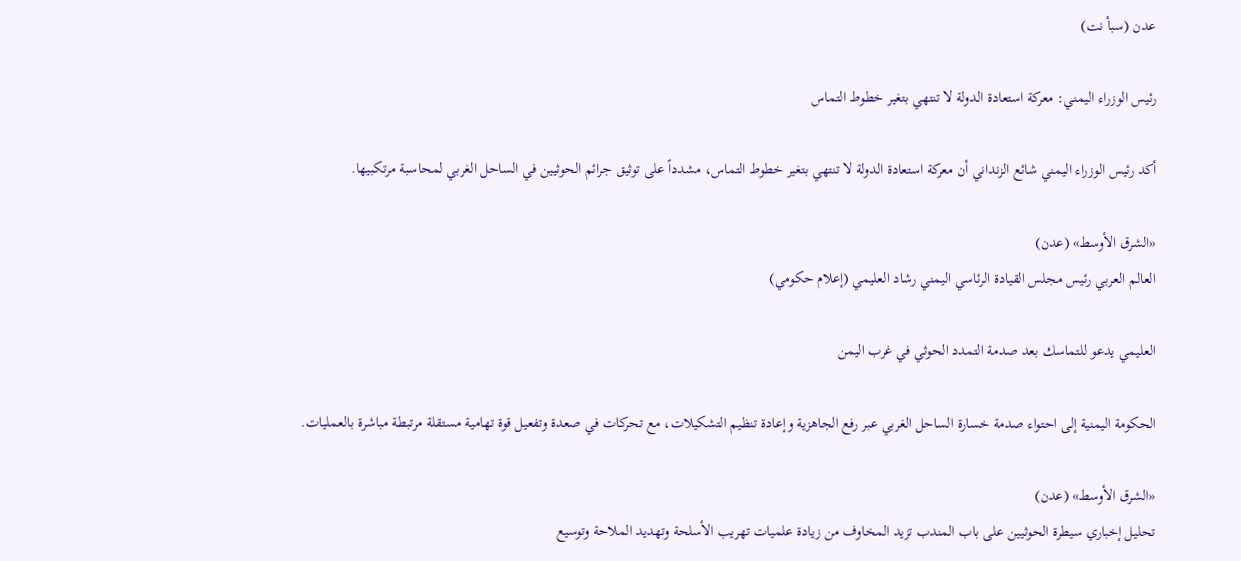عدن (سبأ نت)

رئيس الوزراء اليمني: معركة استعادة الدولة لا تنتهي بتغير خطوط التماس

أكد رئيس الوزراء اليمني شائع الزنداني أن معركة استعادة الدولة لا تنتهي بتغير خطوط التماس، مشدداً على توثيق جرائم الحوثيين في الساحل الغربي لمحاسبة مرتكبيها.

«الشرق الأوسط» (عدن)
العالم العربي رئيس مجلس القيادة الرئاسي اليمني رشاد العليمي (إعلام حكومي)

العليمي يدعو للتماسك بعد صدمة التمدد الحوثي في غرب اليمن

الحكومة اليمنية إلى احتواء صدمة خسارة الساحل الغربي عبر رفع الجاهزية وإعادة تنظيم التشكيلات، مع تحركات في صعدة وتفعيل قوة تهامية مستقلة مرتبطة مباشرة بالعمليات.

«الشرق الأوسط» (عدن)
تحليل إخباري سيطرة الحوثيين على باب المندب تزيد المخاوف من زيادة علميات تهريب الأسلحة وتهديد الملاحة وتوسيع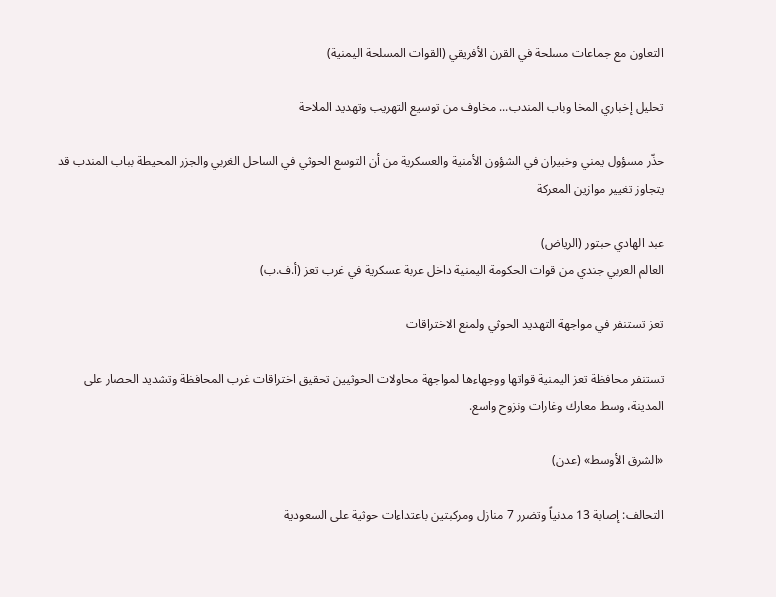التعاون مع جماعات مسلحة في القرن الأفريقي (القوات المسلحة اليمنية)

تحليل إخباري المخا وباب المندب... مخاوف من توسيع التهريب وتهديد الملاحة

حذّر مسؤول يمني وخبيران في الشؤون الأمنية والعسكرية من أن التوسع الحوثي في الساحل الغربي والجزر المحيطة بباب المندب قد يتجاوز تغيير موازين المعركة

عبد الهادي حبتور (الرياض)
العالم العربي جندي من قوات الحكومة اليمنية داخل عربة عسكرية في غرب تعز (أ.ف.ب)

تعز تستنفر في مواجهة التهديد الحوثي ولمنع الاختراقات

تستنفر محافظة تعز اليمنية قواتها ووجهاءها لمواجهة محاولات الحوثيين تحقيق اختراقات غرب المحافظة وتشديد الحصار على المدينة، وسط معارك وغارات ونزوح واسع.

«الشرق الأوسط» (عدن)

التحالف: إصابة 13 مدنياً وتضرر 7 منازل ومركبتين باعتداءات حوثية على السعودية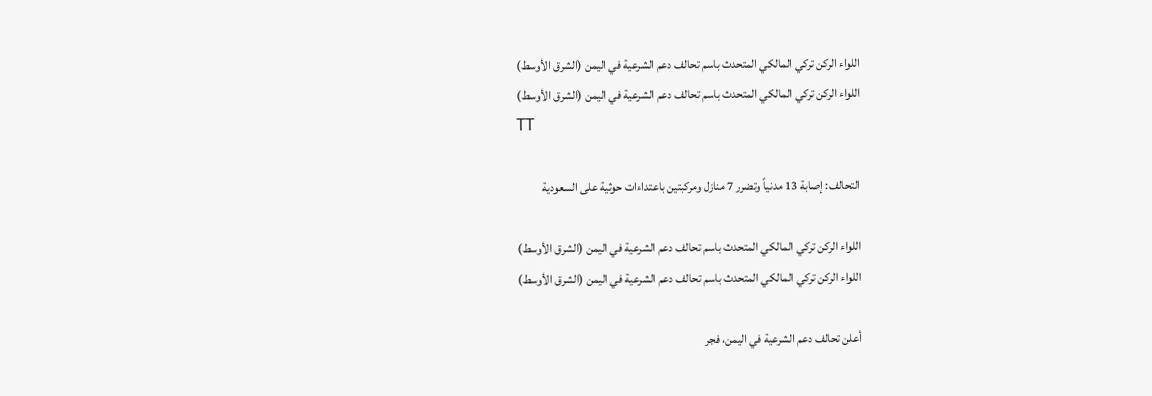اللواء الركن تركي المالكي المتحدث باسم تحالف دعم الشرعية في اليمن (الشرق الأوسط)
اللواء الركن تركي المالكي المتحدث باسم تحالف دعم الشرعية في اليمن (الشرق الأوسط)
TT

التحالف: إصابة 13 مدنياً وتضرر 7 منازل ومركبتين باعتداءات حوثية على السعودية

اللواء الركن تركي المالكي المتحدث باسم تحالف دعم الشرعية في اليمن (الشرق الأوسط)
اللواء الركن تركي المالكي المتحدث باسم تحالف دعم الشرعية في اليمن (الشرق الأوسط)

أعلن تحالف دعم الشرعية في اليمن، فجر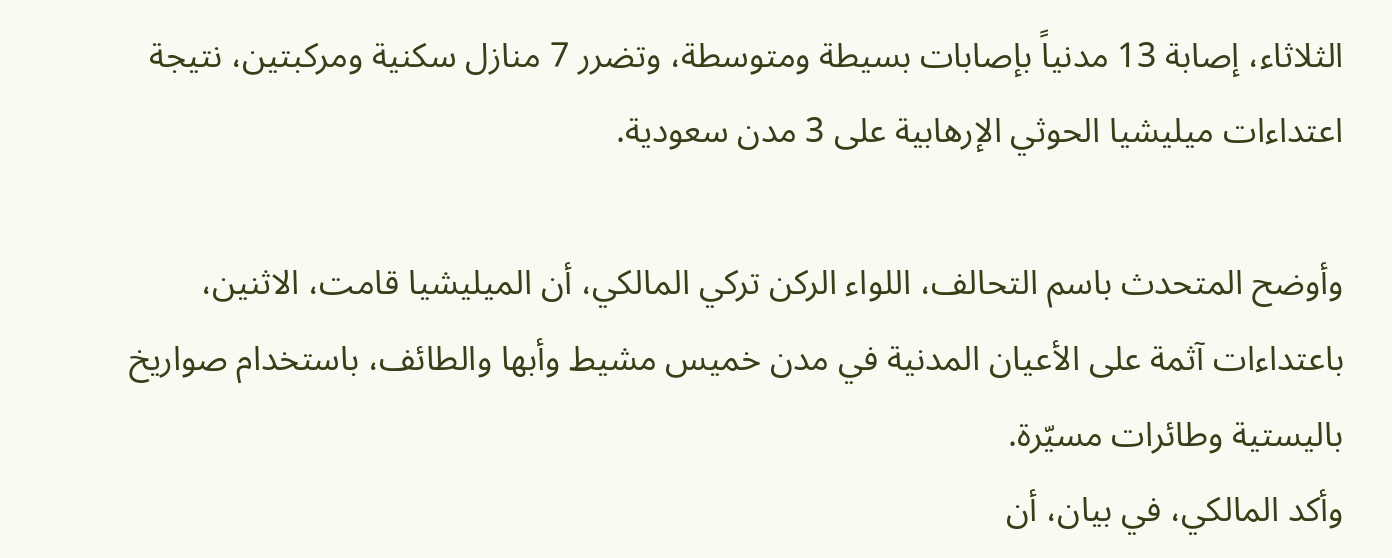الثلاثاء، إصابة 13 مدنياً بإصابات بسيطة ومتوسطة، وتضرر 7 منازل سكنية ومركبتين، نتيجة اعتداءات ميليشيا الحوثي الإرهابية على 3 مدن سعودية.

وأوضح المتحدث باسم التحالف، اللواء الركن تركي المالكي، أن الميليشيا قامت، الاثنين، باعتداءات آثمة على الأعيان المدنية في مدن خميس مشيط وأبها والطائف، باستخدام صواريخ باليستية وطائرات مسيّرة.
وأكد المالكي، في بيان، أن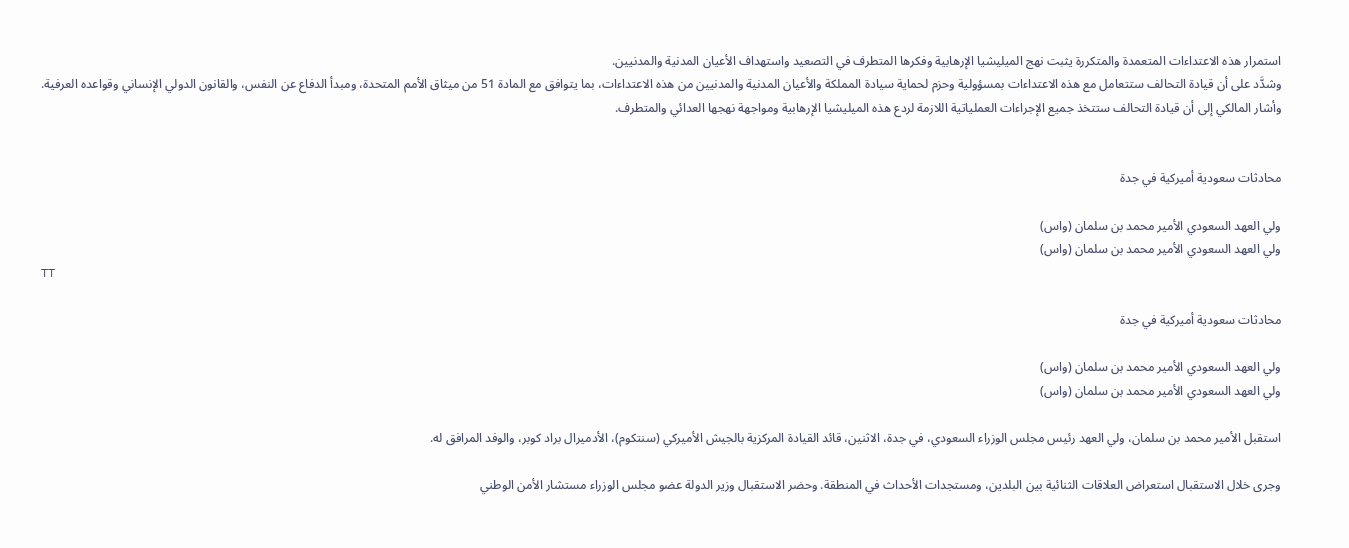استمرار هذه الاعتداءات المتعمدة والمتكررة يثبت نهج الميليشيا الإرهابية وفكرها المتطرف في التصعيد واستهداف الأعيان المدنية والمدنيين.
وشدَّد على أن قيادة التحالف ستتعامل مع هذه الاعتداءات بمسؤولية وحزم لحماية سيادة المملكة والأعيان المدنية والمدنيين من هذه الاعتداءات، بما يتوافق مع المادة 51 من ميثاق الأمم المتحدة، ومبدأ الدفاع عن النفس، والقانون الدولي الإنساني وقواعده العرفية.
وأشار المالكي إلى أن قيادة التحالف ستتخذ جميع الإجراءات العملياتية اللازمة لردع هذه الميليشيا الإرهابية ومواجهة نهجها العدائي والمتطرف.


محادثات سعودية أميركية في جدة

ولي العهد السعودي الأمير محمد بن سلمان (واس)
ولي العهد السعودي الأمير محمد بن سلمان (واس)
TT

محادثات سعودية أميركية في جدة

ولي العهد السعودي الأمير محمد بن سلمان (واس)
ولي العهد السعودي الأمير محمد بن سلمان (واس)

استقبل الأمير محمد بن سلمان، ولي العهد رئيس مجلس الوزراء السعودي، في جدة، الاثنين، قائد القيادة المركزية بالجيش الأميركي (سنتكوم)، الأدميرال براد كوبر، والوفد المرافق له.

وجرى خلال الاستقبال استعراض العلاقات الثنائية بين البلدين، ومستجدات الأحداث في المنطقة. وحضر الاستقبال وزير الدولة عضو مجلس الوزراء مستشار الأمن الوطني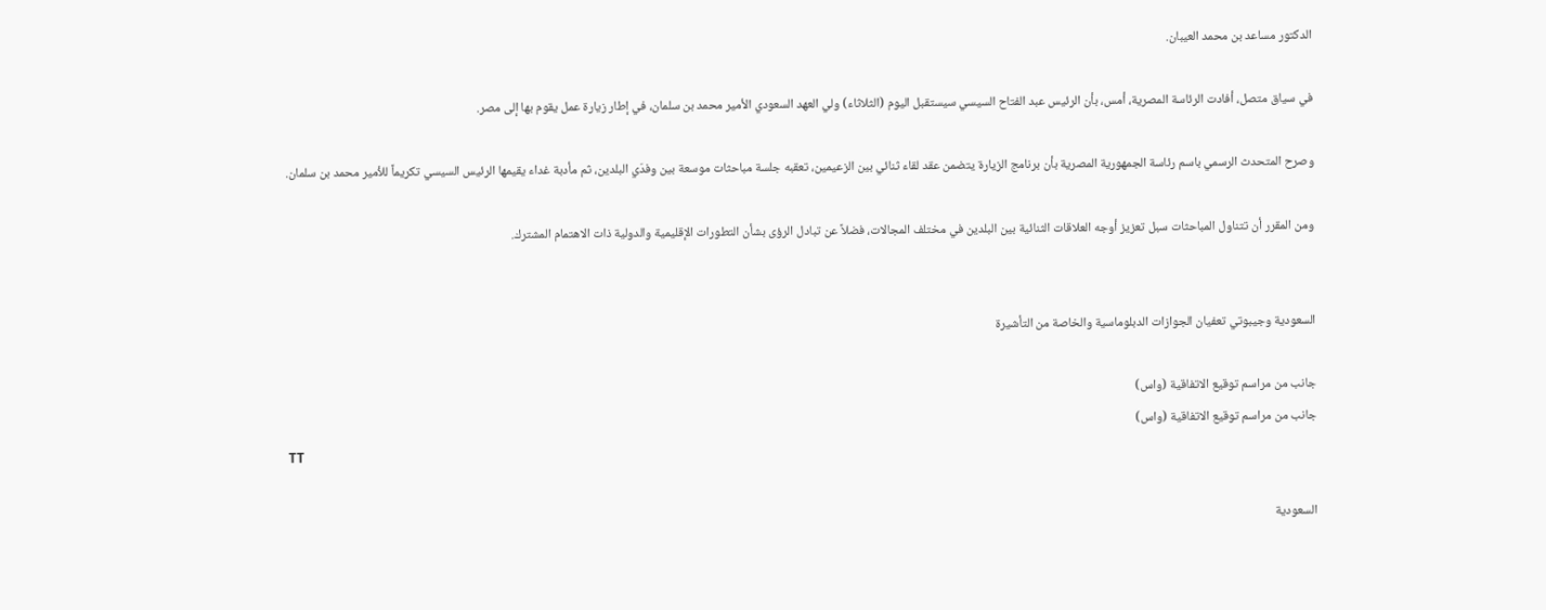الدكتور مساعد بن محمد العيبان.

في سياق متصل، أفادت الرئاسة المصرية، أمس، بأن الرئيس عبد الفتاح السيسي سيستقبل اليوم (الثلاثاء) ولي العهد السعودي الأمير محمد بن سلمان، في إطار زيارة عمل يقوم بها إلى مصر.

وصرح المتحدث الرسمي باسم رئاسة الجمهورية المصرية بأن برنامج الزيارة يتضمن عقد لقاء ثنائي بين الزعيمين، تعقبه جلسة مباحثات موسعة بين وفدَي البلدين، ثم مأدبة غداء يقيمها الرئيس السيسي تكريماً للأمير محمد بن سلمان.

ومن المقرر أن تتناول المباحثات سبل تعزيز أوجه العلاقات الثنائية بين البلدين في مختلف المجالات، فضلاً عن تبادل الرؤى بشأن التطورات الإقليمية والدولية ذات الاهتمام المشترك.


السعودية وجيبوتي تعفيان الجوازات الدبلوماسية والخاصة من التأشيرة

جانب من مراسم توقيع الاتفاقية (واس)
جانب من مراسم توقيع الاتفاقية (واس)
TT

السعودية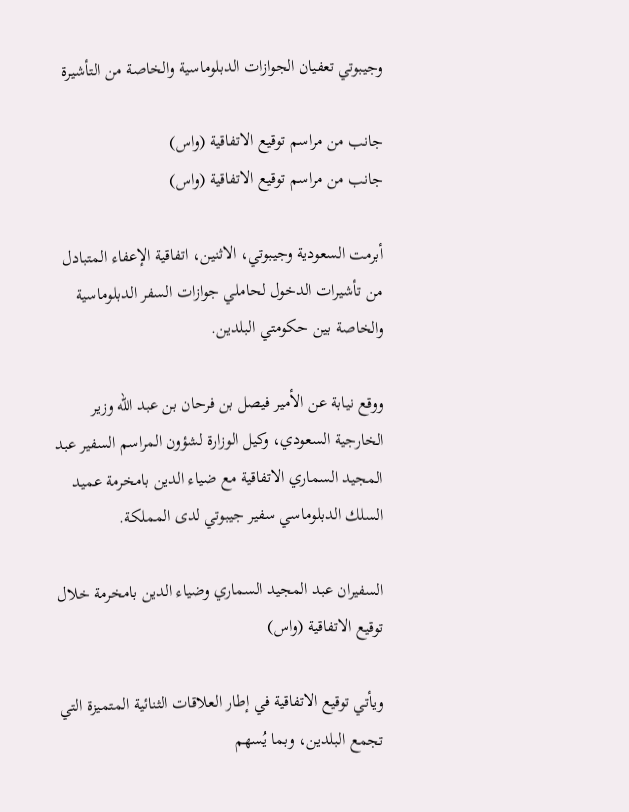وجيبوتي تعفيان الجوازات الدبلوماسية والخاصة من التأشيرة

جانب من مراسم توقيع الاتفاقية (واس)
جانب من مراسم توقيع الاتفاقية (واس)

أبرمت السعودية وجيبوتي، الاثنين، اتفاقية الإعفاء المتبادل من تأشيرات الدخول لحاملي جوازات السفر الدبلوماسية والخاصة بين حكومتي البلدين.

ووقع نيابة عن الأمير فيصل بن فرحان بن عبد الله وزير الخارجية السعودي، وكيل الوزارة لشؤون المراسم السفير عبد المجيد السماري الاتفاقية مع ضياء الدين بامخرمة عميد السلك الدبلوماسي سفير جيبوتي لدى المملكة.

السفيران عبد المجيد السماري وضياء الدين بامخرمة خلال توقيع الاتفاقية (واس)

ويأتي توقيع الاتفاقية في إطار العلاقات الثنائية المتميزة التي تجمع البلدين، وبما يُسهم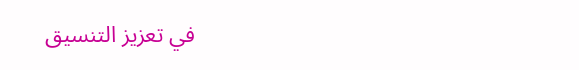في تعزيز التنسيق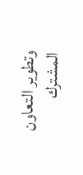وتطوير التعاون المشترك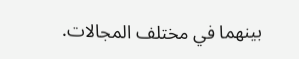بينهما في مختلف المجالات.